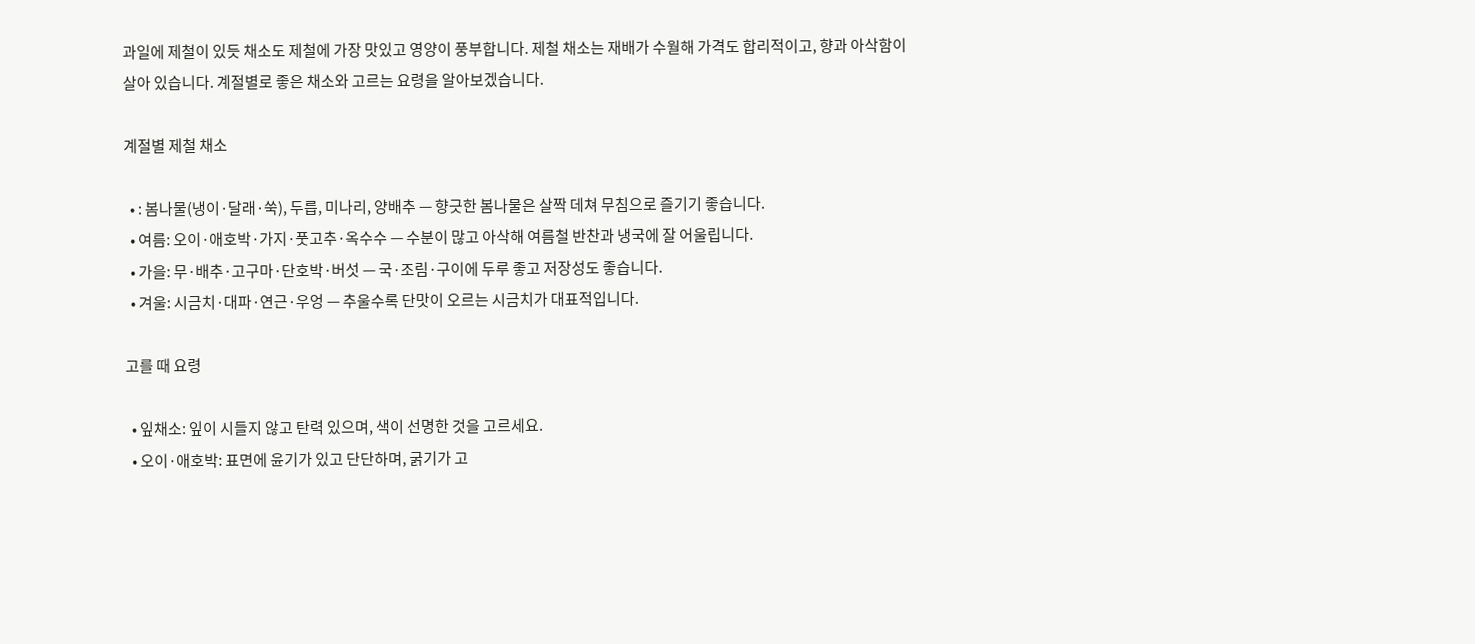과일에 제철이 있듯 채소도 제철에 가장 맛있고 영양이 풍부합니다. 제철 채소는 재배가 수월해 가격도 합리적이고, 향과 아삭함이 살아 있습니다. 계절별로 좋은 채소와 고르는 요령을 알아보겠습니다.

계절별 제철 채소

  • : 봄나물(냉이·달래·쑥), 두릅, 미나리, 양배추 — 향긋한 봄나물은 살짝 데쳐 무침으로 즐기기 좋습니다.
  • 여름: 오이·애호박·가지·풋고추·옥수수 — 수분이 많고 아삭해 여름철 반찬과 냉국에 잘 어울립니다.
  • 가을: 무·배추·고구마·단호박·버섯 — 국·조림·구이에 두루 좋고 저장성도 좋습니다.
  • 겨울: 시금치·대파·연근·우엉 — 추울수록 단맛이 오르는 시금치가 대표적입니다.

고를 때 요령

  • 잎채소: 잎이 시들지 않고 탄력 있으며, 색이 선명한 것을 고르세요.
  • 오이·애호박: 표면에 윤기가 있고 단단하며, 굵기가 고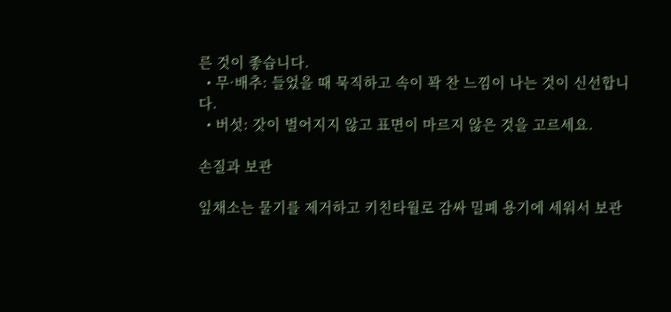른 것이 좋습니다.
  • 무·배추: 들었을 때 묵직하고 속이 꽉 찬 느낌이 나는 것이 신선합니다.
  • 버섯: 갓이 벌어지지 않고 표면이 마르지 않은 것을 고르세요.

손질과 보관

잎채소는 물기를 제거하고 키친타월로 감싸 밀폐 용기에 세워서 보관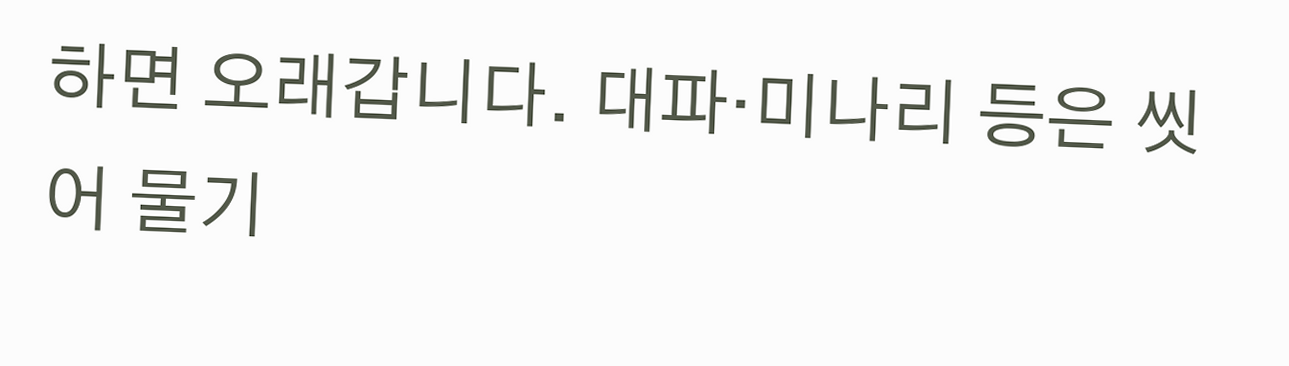하면 오래갑니다. 대파·미나리 등은 씻어 물기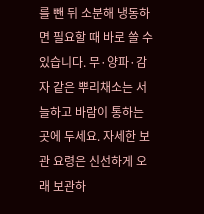를 뺀 뒤 소분해 냉동하면 필요할 때 바로 쓸 수 있습니다. 무·양파·감자 같은 뿌리채소는 서늘하고 바람이 통하는 곳에 두세요. 자세한 보관 요령은 신선하게 오래 보관하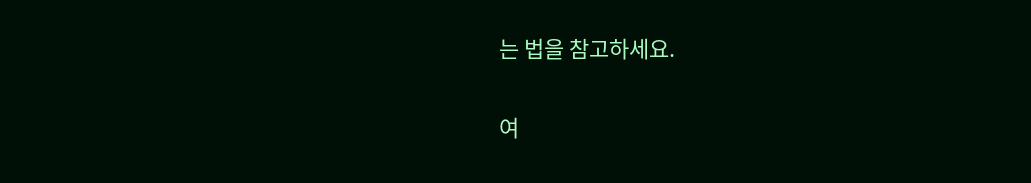는 법을 참고하세요.

여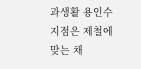과생활 용인수지점은 제철에 맞는 채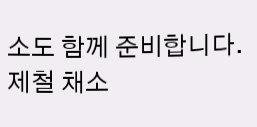소도 함께 준비합니다. 제철 채소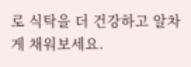로 식탁을 더 건강하고 알차게 채워보세요.